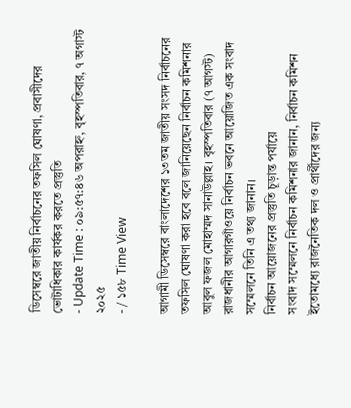ডিসেম্বরে জাতীয় নির্বাচনের তফসিল ঘোষণা, প্রবাসীদের ভোটাধিকার কার্যকর করতে প্রস্তুতি
- Update Time : ০৯:৫৭:৪৬ অপরাহ্ন, বৃহস্পতিবার, ৭ অগাস্ট ২০২৫
- / ১৫৮ Time View

আগামী ডিসেম্বরে বাংলাদেশের ১৩তম জাতীয় সংসদ নির্বাচনের তফসিল ঘোষণা করা হবে বলে জানিয়েছেন নির্বাচন কমিশনার আবুল ফজল মোহাম্মদ সানাউল্লাহ। বৃহস্পতিবার (৭ আগস্ট) রাজধানীর আগারগাঁওয়ে নির্বাচন ভবনে আয়োজিত এক সংবাদ সম্মেলনে তিনি এ তথ্য জানান।
নির্বাচন আয়োজনের প্রস্তুতি চূড়ান্ত পর্যায়ে
সংবাদ সম্মেলনে নির্বাচন কমিশনার জানান, নির্বাচন কমিশন ইতোমধ্যে রাজনৈতিক দল ও প্রার্থীদের জন্য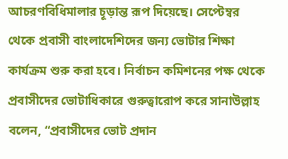আচরণবিধিমালার চূড়ান্ত রূপ দিয়েছে। সেপ্টেম্বর থেকে প্রবাসী বাংলাদেশিদের জন্য ভোটার শিক্ষা কার্যক্রম শুরু করা হবে। নির্বাচন কমিশনের পক্ষ থেকে প্রবাসীদের ভোটাধিকারে গুরুত্বারোপ করে সানাউল্লাহ বলেন, “প্রবাসীদের ভোট প্রদান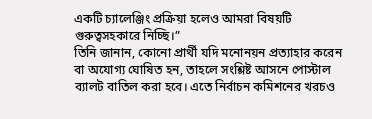একটি চ্যালেঞ্জিং প্রক্রিয়া হলেও আমরা বিষয়টি গুরুত্বসহকারে নিচ্ছি।”
তিনি জানান, কোনো প্রার্থী যদি মনোনয়ন প্রত্যাহার করেন বা অযোগ্য ঘোষিত হন, তাহলে সংশ্লিষ্ট আসনে পোস্টাল ব্যালট বাতিল করা হবে। এতে নির্বাচন কমিশনের খরচও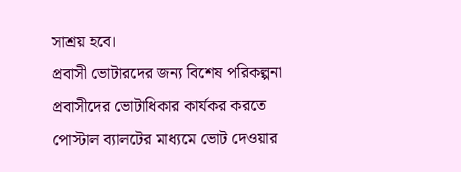সাশ্রয় হবে।
প্রবাসী ভোটারদের জন্য বিশেষ পরিকল্পনা
প্রবাসীদের ভোটাধিকার কার্যকর করতে পোস্টাল ব্যালটের মাধ্যমে ভোট দেওয়ার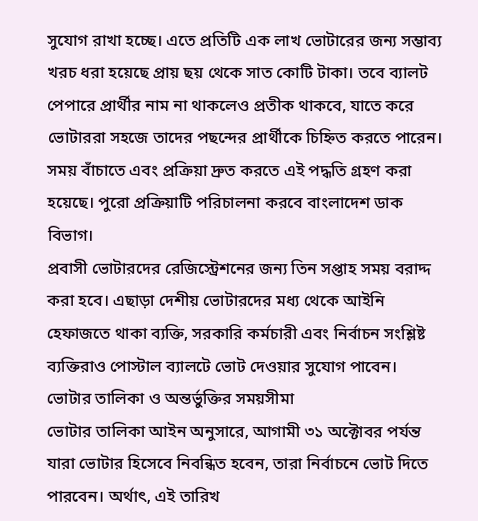সুযোগ রাখা হচ্ছে। এতে প্রতিটি এক লাখ ভোটারের জন্য সম্ভাব্য খরচ ধরা হয়েছে প্রায় ছয় থেকে সাত কোটি টাকা। তবে ব্যালট পেপারে প্রার্থীর নাম না থাকলেও প্রতীক থাকবে, যাতে করে ভোটাররা সহজে তাদের পছন্দের প্রার্থীকে চিহ্নিত করতে পারেন। সময় বাঁচাতে এবং প্রক্রিয়া দ্রুত করতে এই পদ্ধতি গ্রহণ করা হয়েছে। পুরো প্রক্রিয়াটি পরিচালনা করবে বাংলাদেশ ডাক বিভাগ।
প্রবাসী ভোটারদের রেজিস্ট্রেশনের জন্য তিন সপ্তাহ সময় বরাদ্দ করা হবে। এছাড়া দেশীয় ভোটারদের মধ্য থেকে আইনি হেফাজতে থাকা ব্যক্তি, সরকারি কর্মচারী এবং নির্বাচন সংশ্লিষ্ট ব্যক্তিরাও পোস্টাল ব্যালটে ভোট দেওয়ার সুযোগ পাবেন।
ভোটার তালিকা ও অন্তর্ভুক্তির সময়সীমা
ভোটার তালিকা আইন অনুসারে, আগামী ৩১ অক্টোবর পর্যন্ত যারা ভোটার হিসেবে নিবন্ধিত হবেন, তারা নির্বাচনে ভোট দিতে পারবেন। অর্থাৎ, এই তারিখ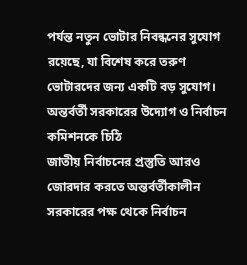পর্যন্ত নতুন ভোটার নিবন্ধনের সুযোগ রয়েছে, যা বিশেষ করে তরুণ ভোটারদের জন্য একটি বড় সুযোগ।
অন্তর্বর্তী সরকারের উদ্যোগ ও নির্বাচন কমিশনকে চিঠি
জাতীয় নির্বাচনের প্রস্তুতি আরও জোরদার করতে অন্তর্বর্তীকালীন সরকারের পক্ষ থেকে নির্বাচন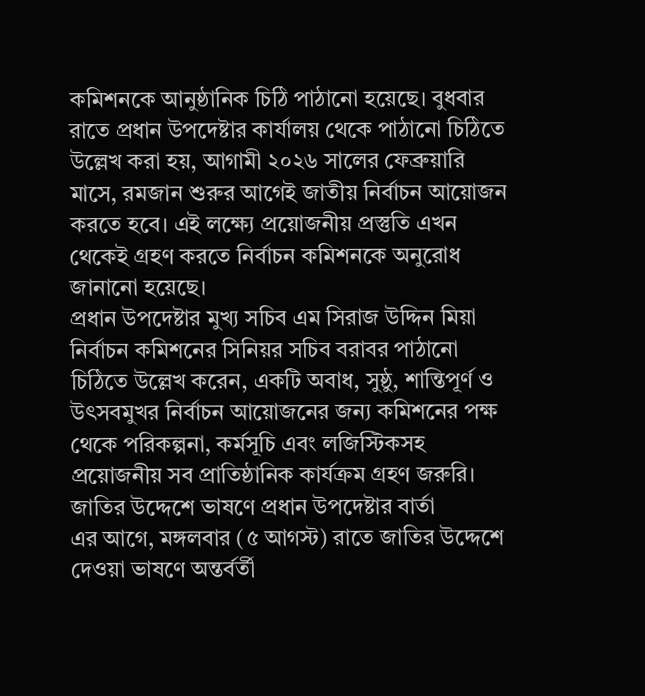কমিশনকে আনুষ্ঠানিক চিঠি পাঠানো হয়েছে। বুধবার রাতে প্রধান উপদেষ্টার কার্যালয় থেকে পাঠানো চিঠিতে উল্লেখ করা হয়, আগামী ২০২৬ সালের ফেব্রুয়ারি মাসে, রমজান শুরুর আগেই জাতীয় নির্বাচন আয়োজন করতে হবে। এই লক্ষ্যে প্রয়োজনীয় প্রস্তুতি এখন থেকেই গ্রহণ করতে নির্বাচন কমিশনকে অনুরোধ জানানো হয়েছে।
প্রধান উপদেষ্টার মুখ্য সচিব এম সিরাজ উদ্দিন মিয়া নির্বাচন কমিশনের সিনিয়র সচিব বরাবর পাঠানো চিঠিতে উল্লেখ করেন, একটি অবাধ, সুষ্ঠু, শান্তিপূর্ণ ও উৎসবমুখর নির্বাচন আয়োজনের জন্য কমিশনের পক্ষ থেকে পরিকল্পনা, কর্মসূচি এবং লজিস্টিকসহ প্রয়োজনীয় সব প্রাতিষ্ঠানিক কার্যক্রম গ্রহণ জরুরি।
জাতির উদ্দেশে ভাষণে প্রধান উপদেষ্টার বার্তা
এর আগে, মঙ্গলবার (৫ আগস্ট) রাতে জাতির উদ্দেশে দেওয়া ভাষণে অন্তর্বর্তী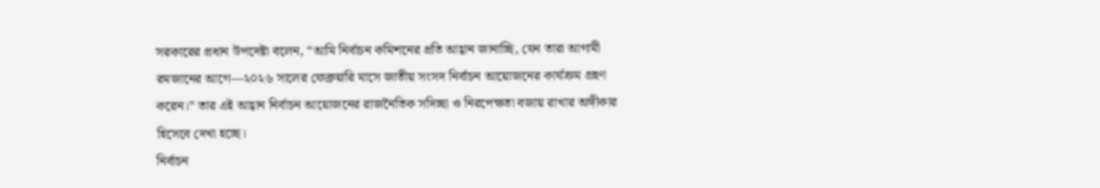সরকারের প্রধান উপদেষ্টা বলেন, “আমি নির্বাচন কমিশনের প্রতি আহ্বান জানাচ্ছি, যেন তারা আগামী রমজানের আগে—২০২৬ সালের ফেব্রুয়ারি মাসে জাতীয় সংসদ নির্বাচন আয়োজনের কার্যক্রম গ্রহণ করেন।” তার এই আহ্বান নির্বাচন আয়োজনের রাজনৈতিক সদিচ্ছা ও নিরপেক্ষতা বজায় রাখার অঙ্গীকার হিসেবে দেখা হচ্ছে।
নির্বাচন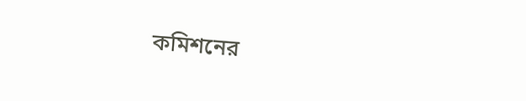কমিশনের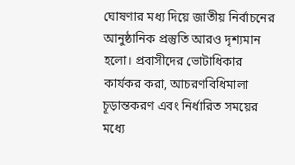ঘোষণার মধ্য দিয়ে জাতীয় নির্বাচনের আনুষ্ঠানিক প্রস্তুতি আরও দৃশ্যমান হলো। প্রবাসীদের ভোটাধিকার কার্যকর করা, আচরণবিধিমালা চূড়ান্তকরণ এবং নির্ধারিত সময়ের মধ্যে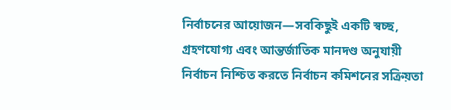নির্বাচনের আয়োজন—সবকিছুই একটি স্বচ্ছ, গ্রহণযোগ্য এবং আন্তর্জাতিক মানদণ্ড অনুযায়ী নির্বাচন নিশ্চিত করতে নির্বাচন কমিশনের সক্রিয়তা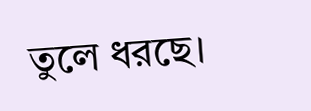তুলে ধরছে।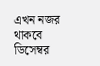এখন নজর থাকবে ডিসেম্বর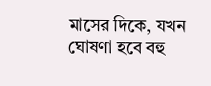মাসের দিকে, যখন ঘোষণা হবে বহু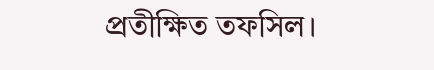প্রতীক্ষিত তফসিল।